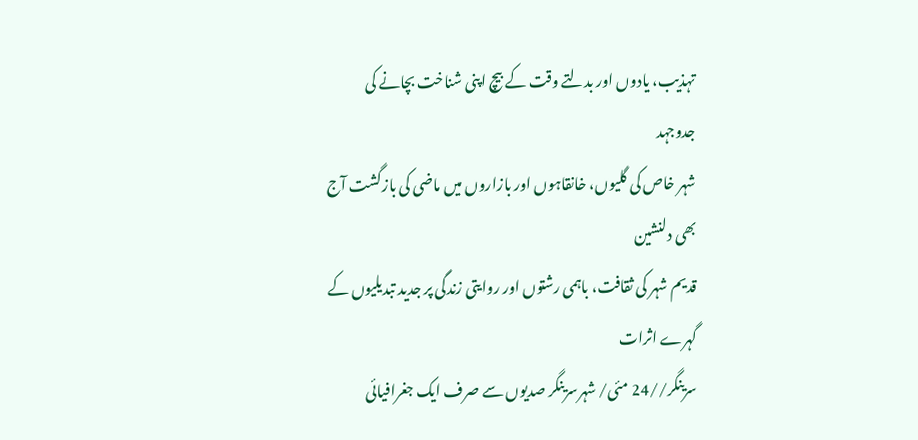تہذیب، یادوں اور بدلتے وقت کے بیچ اپنی شناخت بچانے کی جدوجہد
شہر خاص کی گلیوں، خانقاہوں اور بازاروں میں ماضی کی بازگشت آج بھی دلنشین
قدیم شہر کی ثقافت، باہمی رشتوں اور روایتی زندگی پر جدید تبدیلیوں کے گہرے اثرات
سرینگر//24 مئی/ شہرسرینگر صدیوں سے صرف ایک جغرافیائی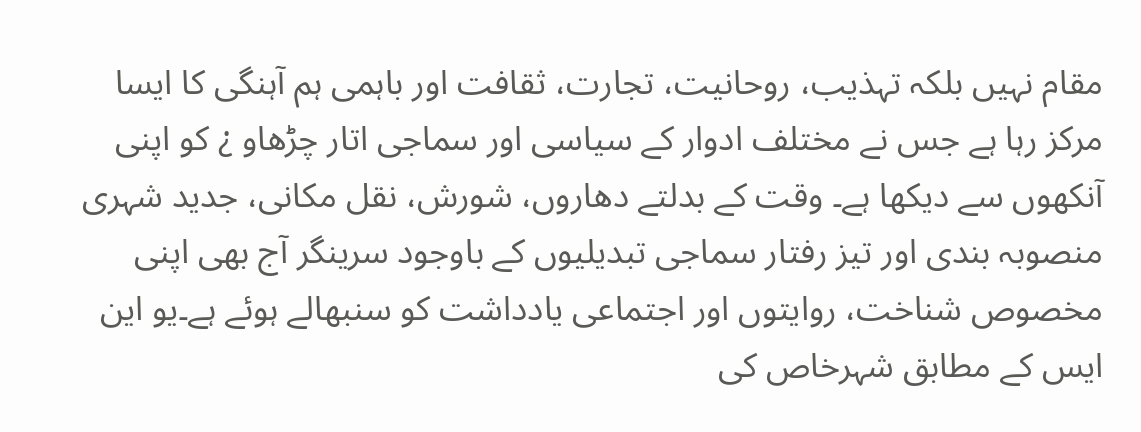مقام نہیں بلکہ تہذیب، روحانیت، تجارت، ثقافت اور باہمی ہم آہنگی کا ایسا مرکز رہا ہے جس نے مختلف ادوار کے سیاسی اور سماجی اتار چڑھاو ¿ کو اپنی آنکھوں سے دیکھا ہے۔ وقت کے بدلتے دھاروں، شورش، نقل مکانی، جدید شہری منصوبہ بندی اور تیز رفتار سماجی تبدیلیوں کے باوجود سرینگر آج بھی اپنی مخصوص شناخت، روایتوں اور اجتماعی یادداشت کو سنبھالے ہوئے ہے۔یو این ایس کے مطابق شہرخاص کی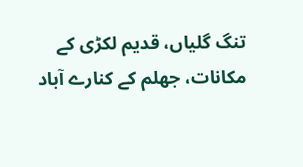تنگ گلیاں، قدیم لکڑی کے مکانات، جھلم کے کنارے آباد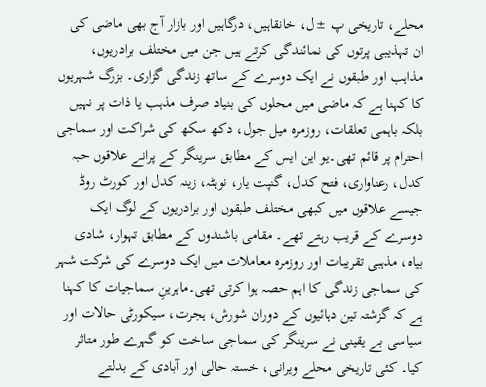محلے، تاریخی پ ±ل، خانقاہیں، درگاہیں اور بازار آج بھی ماضی کی ان تہذیبی پرتوں کی نمائندگی کرتے ہیں جن میں مختلف برادریوں، مذاہب اور طبقوں نے ایک دوسرے کے ساتھ زندگی گزاری۔ بزرگ شہریوں کا کہنا ہے کہ ماضی میں محلوں کی بنیاد صرف مذہب یا ذات پر نہیں بلکہ باہمی تعلقات، روزمرہ میل جول، دکھ سکھ کی شراکت اور سماجی احترام پر قائم تھی۔یو این ایس کے مطابق سرینگر کے پرانے علاقوں حبہ کدل، رعناواری، فتح کدل، گنپت یار، نوہٹہ، زینہ کدل اور کورٹ روڈ جیسے علاقوں میں کبھی مختلف طبقوں اور برادریوں کے لوگ ایک دوسرے کے قریب رہتے تھے۔ مقامی باشندوں کے مطابق تہوار، شادی بیاہ، مذہبی تقریبات اور روزمرہ معاملات میں ایک دوسرے کی شرکت شہر کی سماجی زندگی کا اہم حصہ ہوا کرتی تھی۔ماہرینِ سماجیات کا کہنا ہے کہ گزشتہ تین دہائیوں کے دوران شورش، ہجرت، سیکورٹی حالات اور سیاسی بے یقینی نے سرینگر کی سماجی ساخت کو گہرے طور متاثر کیا۔ کئی تاریخی محلے ویرانی، خستہ حالی اور آبادی کے بدلتے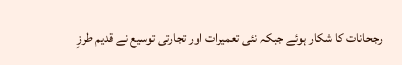رجحانات کا شکار ہوئے جبکہ نئی تعمیرات اور تجارتی توسیع نے قدیم طرزِ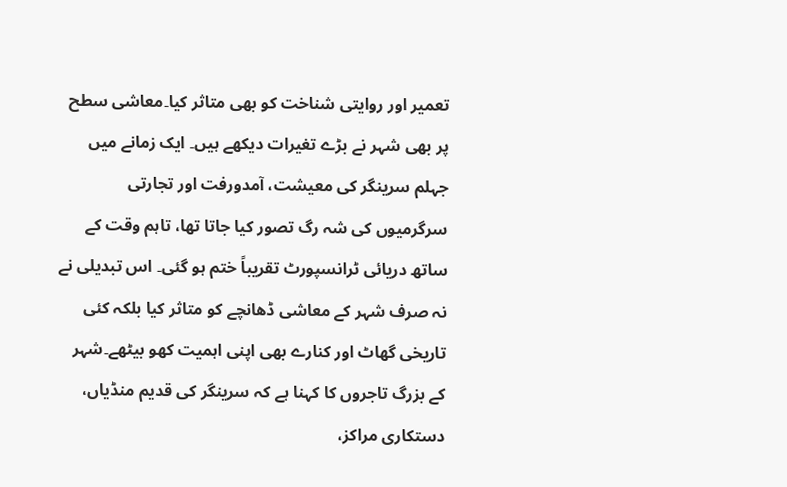تعمیر اور روایتی شناخت کو بھی متاثر کیا۔معاشی سطح پر بھی شہر نے بڑے تغیرات دیکھے ہیں۔ ایک زمانے میں جہلم سرینگر کی معیشت، آمدورفت اور تجارتی سرگرمیوں کی شہ رگ تصور کیا جاتا تھا، تاہم وقت کے ساتھ دریائی ٹرانسپورٹ تقریباً ختم ہو گئی۔ اس تبدیلی نے نہ صرف شہر کے معاشی ڈھانچے کو متاثر کیا بلکہ کئی تاریخی گھاٹ اور کنارے بھی اپنی اہمیت کھو بیٹھے۔شہر کے بزرگ تاجروں کا کہنا ہے کہ سرینگر کی قدیم منڈیاں، دستکاری مراکز،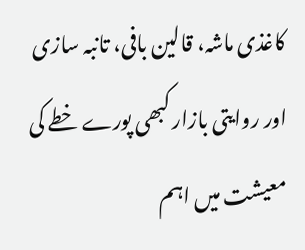کاغذی ماشہ، قالین بافی، تانبہ سازی اور روایتی بازار کبھی پورے خطے کی معیشت میں اہم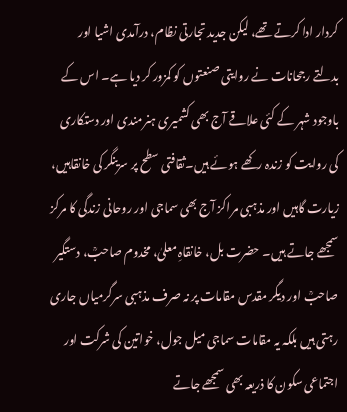کردار ادا کرتے تھے، لیکن جدید تجارتی نظام، درآمدی اشیا اور بدلتے رجحانات نے روایتی صنعتوں کو کمزور کر دیا ہے۔ اس کے باوجود شہر کے کئی علاقے آج بھی کشمیری ہنرمندی اور دستکاری کی روایت کو زندہ رکھے ہوئے ہیں۔ثقافتی سطح پر سرینگر کی خانقاہیں، زیارت گاہیں اور مذہبی مراکز آج بھی سماجی اور روحانی زندگی کا مرکز سمجھے جاتے ہیں۔ حضرت بل، خانقاہِ معلیٰ، مخدوم صاحبؒ، دستگیر صاحبؒ اور دیگر مقدس مقامات پر نہ صرف مذہبی سرگرمیاں جاری رہتی ہیں بلکہ یہ مقامات سماجی میل جول، خواتین کی شرکت اور اجتماعی سکون کا ذریعہ بھی سمجھے جاتے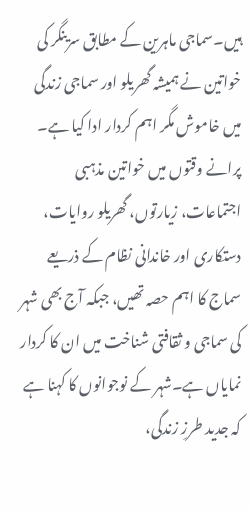ہیں۔سماجی ماہرین کے مطابق سرینگر کی خواتین نے ہمیشہ گھریلو اور سماجی زندگی میں خاموش مگر اہم کردار ادا کیا ہے۔ پرانے وقتوں میں خواتین مذہبی اجتماعات، زیارتوں، گھریلو روایات، دستکاری اور خاندانی نظام کے ذریعے سماج کا اہم حصہ تھیں، جبکہ آج بھی شہر کی سماجی و ثقافتی شناخت میں ان کا کردار نمایاں ہے۔شہر کے نوجوانوں کا کہنا ہے کہ جدید طرزِ زندگی،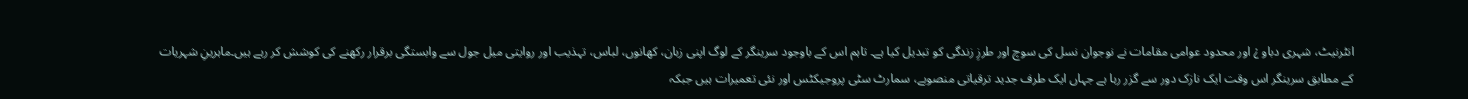انٹرنیٹ، شہری دباو ¿ اور محدود عوامی مقامات نے نوجوان نسل کی سوچ اور طرزِ زندگی کو تبدیل کیا ہے۔ تاہم اس کے باوجود سرینگر کے لوگ اپنی زبان، کھانوں، لباس، تہذیب اور روایتی میل جول سے وابستگی برقرار رکھنے کی کوشش کر رہے ہیں۔ماہرینِ شہریات کے مطابق سرینگر اس وقت ایک نازک دور سے گزر رہا ہے جہاں ایک طرف جدید ترقیاتی منصوبے، سمارٹ سٹی پروجیکٹس اور نئی تعمیرات ہیں جبکہ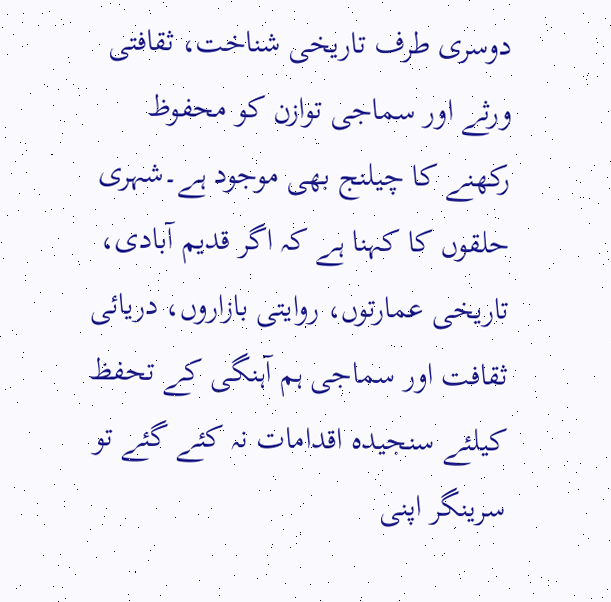دوسری طرف تاریخی شناخت، ثقافتی ورثے اور سماجی توازن کو محفوظ رکھنے کا چیلنج بھی موجود ہے۔شہری حلقوں کا کہنا ہے کہ اگر قدیم آبادی، تاریخی عمارتوں، روایتی بازاروں، دریائی ثقافت اور سماجی ہم آہنگی کے تحفظ کیلئے سنجیدہ اقدامات نہ کئے گئے تو سرینگر اپنی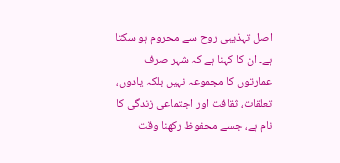اصل تہذیبی روح سے محروم ہو سکتا ہے۔ ان کا کہنا ہے کہ شہر صرف عمارتوں کا مجموعہ نہیں بلکہ یادوں، تعلقات، ثقافت اور اجتماعی زندگی کا نام ہے، جسے محفوظ رکھنا وقت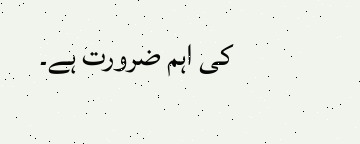کی اہم ضرورت ہے۔